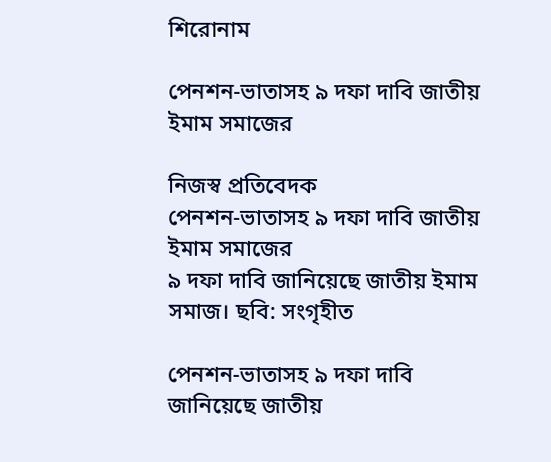শিরোনাম

পেনশন-ভাতাসহ ৯ দফা দাবি জাতীয় ইমাম সমাজের

নিজস্ব প্রতিবেদক
পেনশন-ভাতাসহ ৯ দফা দাবি জাতীয় ইমাম সমাজের
৯ দফা দাবি জানিয়েছে জাতীয় ইমাম সমাজ। ছবি: সংগৃহীত

পেনশন-ভাতাসহ ৯ দফা দাবি জানিয়েছে জাতীয়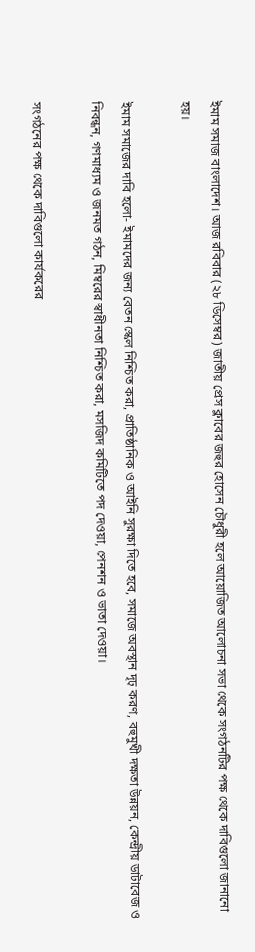ইমাম সমাজ বাংলাদেশ। আজ রবিবার (২৮ ডিসেম্বর) জাতীয় প্রেস ক্লাবের জহুর হোসেন চৌধুরী হলে আয়োজিত আলোচনা সভা থেকে সংগঠনটির পক্ষ থেকে দাবিগুলো জানানো হয়।

ইমাম সমাজের দাবি হলো- ইমামদের জন্য বেতন স্কেল নিশ্চিত করা, প্রাতিষ্ঠানিক ও আইনি সুরক্ষা দিতে হবে, সমাজে অবস্থান দৃঢ় করণ, বহুমুখী দক্ষতা উন্নয়ন, কেন্দ্রীয় ডাটাবেজ ও নিবন্ধন, গণমাধ্যম ও জনমত গঠন, মিম্বরের স্বাধীনতা নিশ্চিত করা, মসজিদ কমিটিতে পদ দেওয়া, পেনশন ও ভাতা দেওয়া।

সংগঠনের পক্ষ থেকে দাবিগুলো কার্যকরের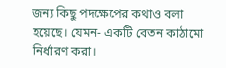জন্য কিছু পদক্ষেপের কথাও বলা হয়েছে। যেমন- একটি বেতন কাঠামো নির্ধারণ করা।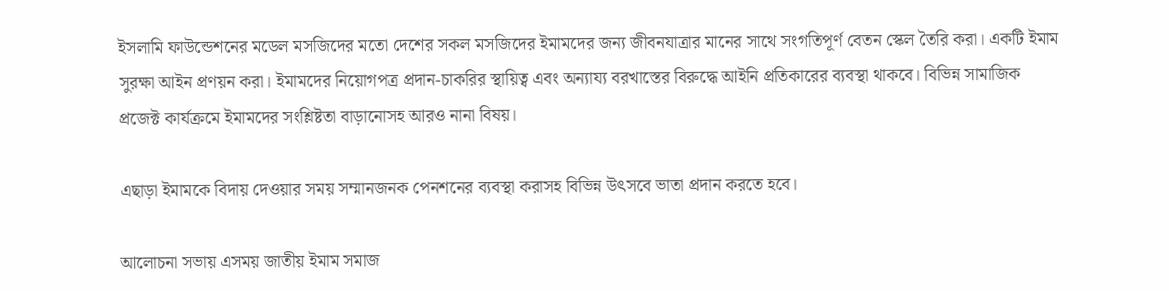ইসলামি ফাউন্ডেশনের মডেল মসজিদের মতো দেশের সকল মসজিদের ইমামদের জন্য জীবনযাত্রার মানের সাথে সংগতিপূর্ণ বেতন স্কেল তৈরি করা। একটি ইমাম সুরক্ষা আইন প্রণয়ন করা। ইমামদের নিয়োগপত্র প্রদান-চাকরির স্থায়িত্ব এবং অন্যায্য বরখাস্তের বিরুদ্ধে আইনি প্রতিকারের ব্যবস্থা থাকবে। বিভিন্ন সামাজিক প্রজেক্ট কার্যক্রমে ইমামদের সংশ্লিষ্টতা বাড়ানোসহ আরও নানা বিষয়।

এছাড়া ইমামকে বিদায় দেওয়ার সময় সম্মানজনক পেনশনের ব্যবস্থা করাসহ বিভিন্ন উৎসবে ভাতা প্রদান করতে হবে।

আলোচনা সভায় এসময় জাতীয় ইমাম সমাজ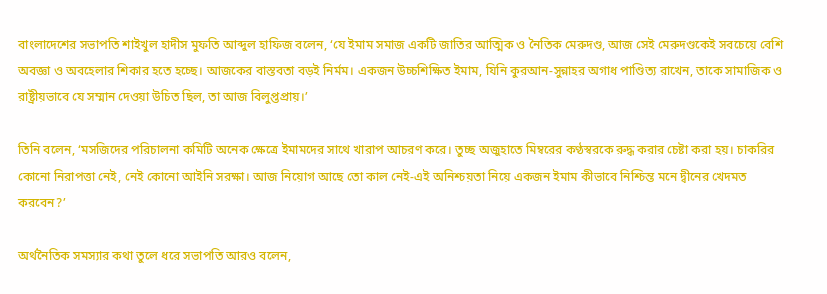বাংলাদেশের সভাপতি শাইখুল হাদীস মুফতি আব্দুল হাফিজ বলেন, ‘যে ইমাম সমাজ একটি জাতির আত্মিক ও নৈতিক মেরুদণ্ড, আজ সেই মেরুদণ্ডকেই সবচেয়ে বেশি অবজ্ঞা ও অবহেলার শিকার হতে হচ্ছে। আজকের বাস্তবতা বড়ই নির্মম। একজন উচ্চশিক্ষিত ইমাম, যিনি কুরআন-সুন্নাহর অগাধ পাণ্ডিত্য রাখেন, তাকে সামাজিক ও রাষ্ট্রীয়ভাবে যে সম্মান দেওয়া উচিত ছিল, তা আজ বিলুপ্তপ্রায়।’

তিনি বলেন, ‘মসজিদের পরিচালনা কমিটি অনেক ক্ষেত্রে ইমামদের সাথে খারাপ আচরণ করে। তুচ্ছ অজুহাতে মিম্বরের কণ্ঠস্বরকে রুদ্ধ করার চেষ্টা করা হয়। চাকরির কোনো নিরাপত্তা নেই, নেই কোনো আইনি সরক্ষা। আজ নিয়োগ আছে তো কাল নেই-এই অনিশ্চয়তা নিয়ে একজন ইমাম কীভাবে নিশ্চিন্ত মনে দ্বীনের খেদমত করবেন?’

অর্থনৈতিক সমস্যার কথা তুলে ধরে সভাপতি আরও বলেন,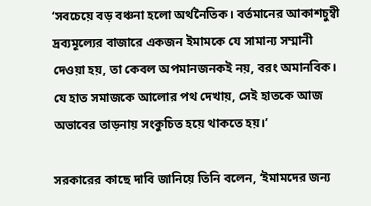‘সবচেয়ে বড় বঞ্চনা হলো অর্থনৈতিক। বর্তমানের আকাশচুম্বী দ্রব্যমূল্যের বাজারে একজন ইমামকে যে সামান্য সম্মানী দেওয়া হয়, তা কেবল অপমানজনকই নয়, বরং অমানবিক। যে হাত সমাজকে আলোর পথ দেখায়, সেই হাতকে আজ অভাবের তাড়নায় সংকুচিত হয়ে থাকতে হয়।’

সরকারের কাছে দাবি জানিয়ে তিনি বলেন, ‘ইমামদের জন্য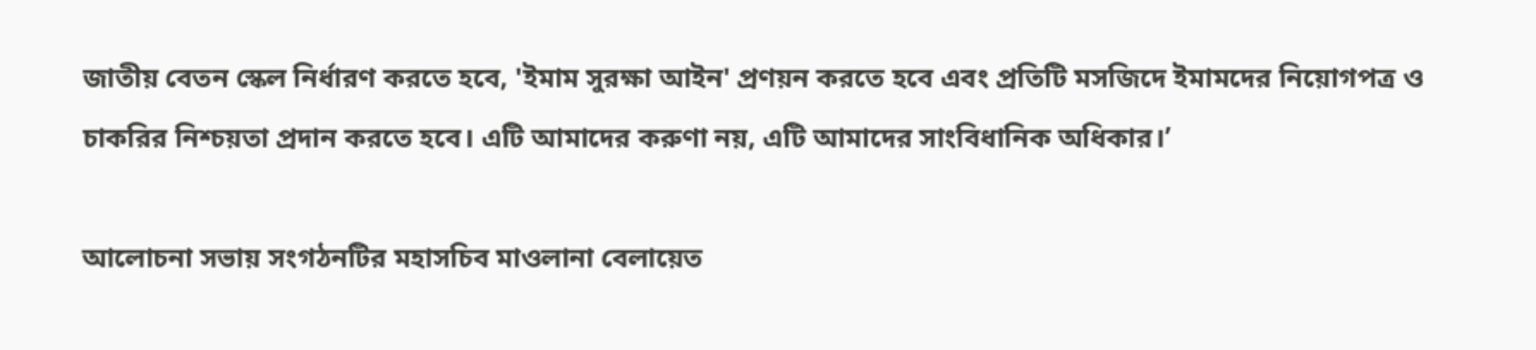জাতীয় বেতন স্কেল নির্ধারণ করতে হবে, 'ইমাম সুরক্ষা আইন' প্রণয়ন করতে হবে এবং প্রতিটি মসজিদে ইমামদের নিয়োগপত্র ও চাকরির নিশ্চয়তা প্রদান করতে হবে। এটি আমাদের করুণা নয়, এটি আমাদের সাংবিধানিক অধিকার।’

আলোচনা সভায় সংগঠনটির মহাসচিব মাওলানা বেলায়েত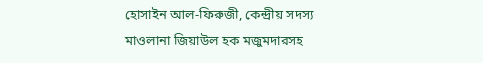হোসাইন আল-ফিরুজী, কেন্দ্রীয় সদস্য মাওলানা জিয়াউল হক মজুমদারসহ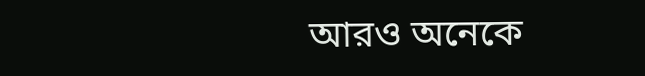আরও অনেকে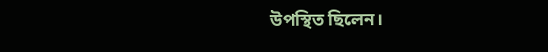উপস্থিত ছিলেন।